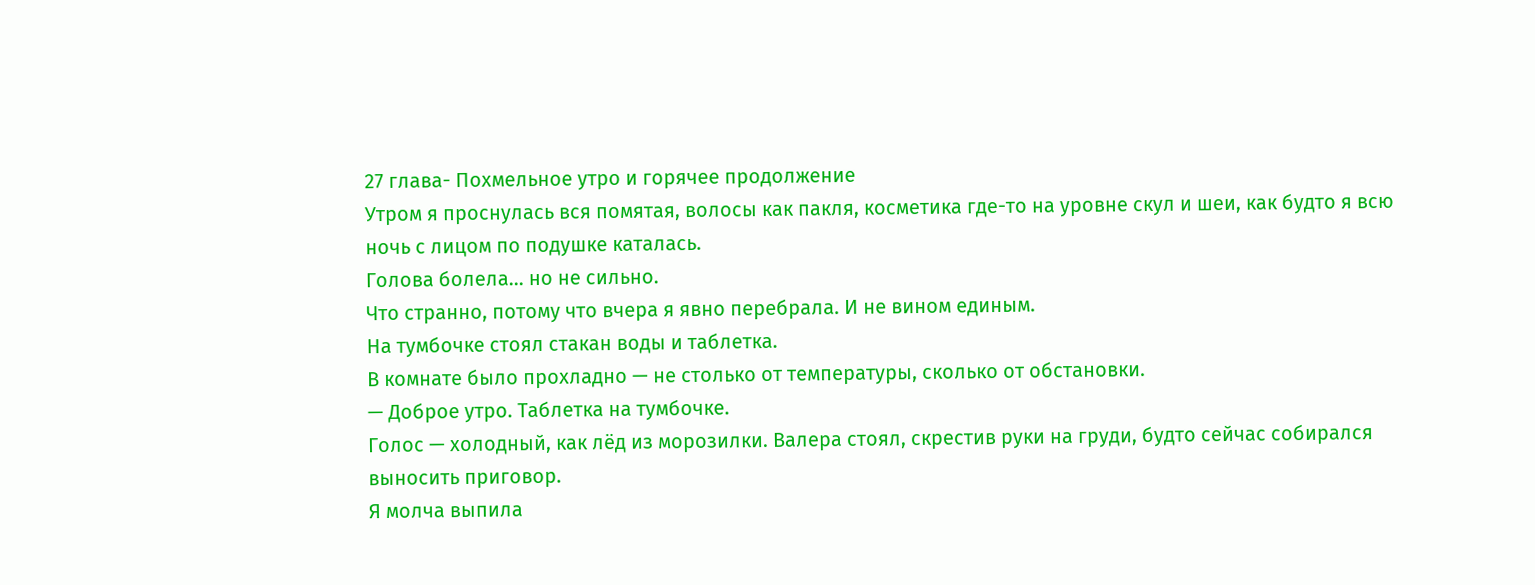27 глава- Похмельное утро и горячее продолжение
Утром я проснулась вся помятая, волосы как пакля, косметика где-то на уровне скул и шеи, как будто я всю ночь с лицом по подушке каталась.
Голова болела... но не сильно.
Что странно, потому что вчера я явно перебрала. И не вином единым.
На тумбочке стоял стакан воды и таблетка.
В комнате было прохладно — не столько от температуры, сколько от обстановки.
— Доброе утро. Таблетка на тумбочке.
Голос — холодный, как лёд из морозилки. Валера стоял, скрестив руки на груди, будто сейчас собирался выносить приговор.
Я молча выпила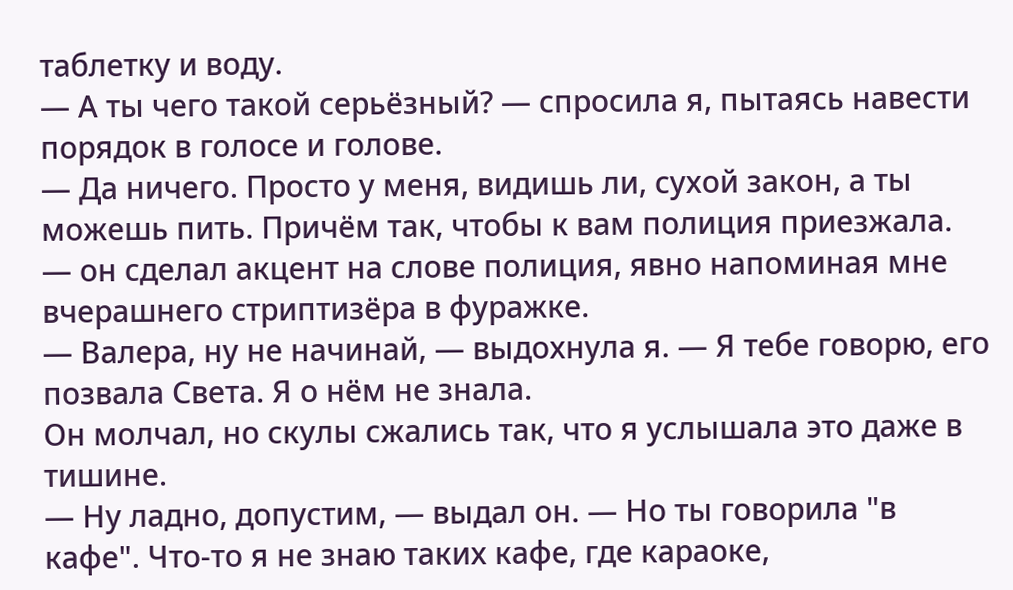таблетку и воду.
— А ты чего такой серьёзный? — спросила я, пытаясь навести порядок в голосе и голове.
— Да ничего. Просто у меня, видишь ли, сухой закон, а ты можешь пить. Причём так, чтобы к вам полиция приезжала. — он сделал акцент на слове полиция, явно напоминая мне вчерашнего стриптизёра в фуражке.
— Валера, ну не начинай, — выдохнула я. — Я тебе говорю, его позвала Света. Я о нём не знала.
Он молчал, но скулы сжались так, что я услышала это даже в тишине.
— Ну ладно, допустим, — выдал он. — Но ты говорила "в кафе". Что-то я не знаю таких кафе, где караоке,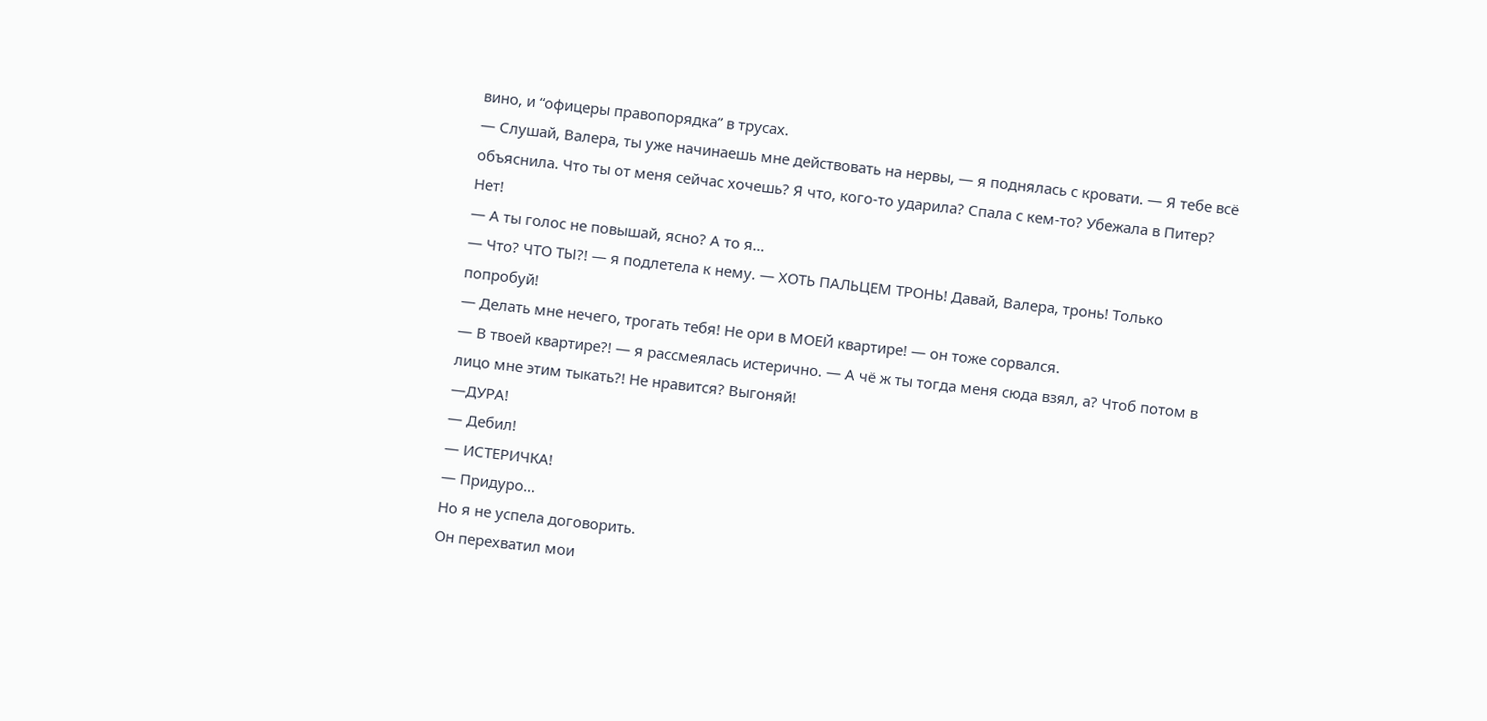вино, и “офицеры правопорядка” в трусах.
— Слушай, Валера, ты уже начинаешь мне действовать на нервы, — я поднялась с кровати. — Я тебе всё объяснила. Что ты от меня сейчас хочешь? Я что, кого-то ударила? Спала с кем-то? Убежала в Питер? Нет!
— А ты голос не повышай, ясно? А то я…
— Что? ЧТО ТЫ?! — я подлетела к нему. — ХОТЬ ПАЛЬЦЕМ ТРОНЬ! Давай, Валера, тронь! Только попробуй!
— Делать мне нечего, трогать тебя! Не ори в МОЕЙ квартире! — он тоже сорвался.
— В твоей квартире?! — я рассмеялась истерично. — А чё ж ты тогда меня сюда взял, а? Чтоб потом в лицо мне этим тыкать?! Не нравится? Выгоняй!
—ДУРА!
— Дебил!
— ИСТЕРИЧКА!
— Придуро…
Но я не успела договорить.
Он перехватил мои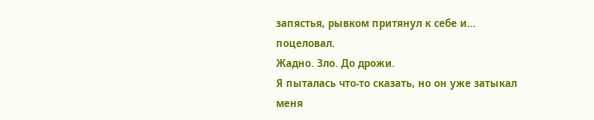запястья, рывком притянул к себе и… поцеловал.
Жадно. Зло. До дрожи.
Я пыталась что-то сказать, но он уже затыкал меня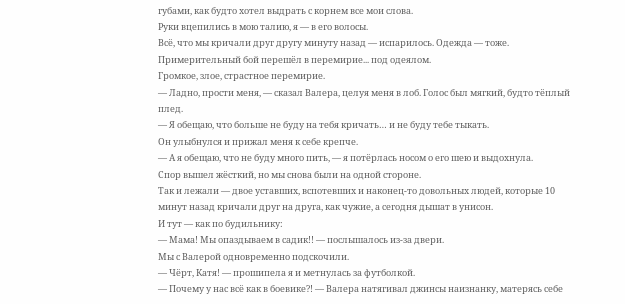губами, как будто хотел выдрать с корнем все мои слова.
Руки вцепились в мою талию, я — в его волосы.
Всё, что мы кричали друг другу минуту назад — испарилось. Одежда — тоже.
Примерительный бой перешёл в перемирие... под одеялом.
Громкое, злое, страстное перемирие.
— Ладно, прости меня, — сказал Валера, целуя меня в лоб. Голос был мягкий, будто тёплый плед.
— Я обещаю, что больше не буду на тебя кричать… и не буду тебе тыкать.
Он улыбнулся и прижал меня к себе крепче.
— А я обещаю, что не буду много пить, — я потёрлась носом о его шею и выдохнула.
Спор вышел жёсткий, но мы снова были на одной стороне.
Так и лежали — двое уставших, вспотевших и наконец-то довольных людей, которые 10 минут назад кричали друг на друга, как чужие, а сегодня дышат в унисон.
И тут — как по будильнику:
— Мама! Мы опаздываем в садик!! — послышалось из-за двери.
Мы с Валерой одновременно подскочили.
— Чёрт, Катя! — прошипела я и метнулась за футболкой.
— Почему у нас всё как в боевике?! — Валера натягивал джинсы наизнанку, матерясь себе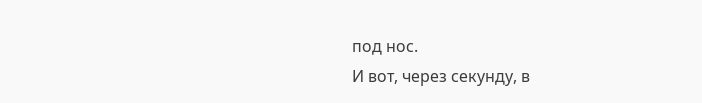под нос.
И вот, через секунду, в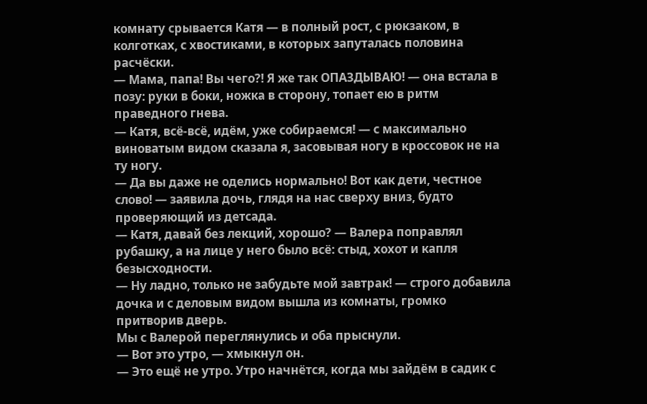комнату срывается Катя — в полный рост, с рюкзаком, в колготках, с хвостиками, в которых запуталась половина расчёски.
— Мама, папа! Вы чего?! Я же так ОПАЗДЫВАЮ! — она встала в позу: руки в боки, ножка в сторону, топает ею в ритм праведного гнева.
— Катя, всё-всё, идём, уже собираемся! — с максимально виноватым видом сказала я, засовывая ногу в кроссовок не на ту ногу.
— Да вы даже не оделись нормально! Вот как дети, честное слово! — заявила дочь, глядя на нас сверху вниз, будто проверяющий из детсада.
— Катя, давай без лекций, хорошо? — Валера поправлял рубашку, а на лице у него было всё: стыд, хохот и капля безысходности.
— Ну ладно, только не забудьте мой завтрак! — строго добавила дочка и с деловым видом вышла из комнаты, громко притворив дверь.
Мы с Валерой переглянулись и оба прыснули.
— Вот это утро, — хмыкнул он.
— Это ещё не утро. Утро начнётся, когда мы зайдём в садик с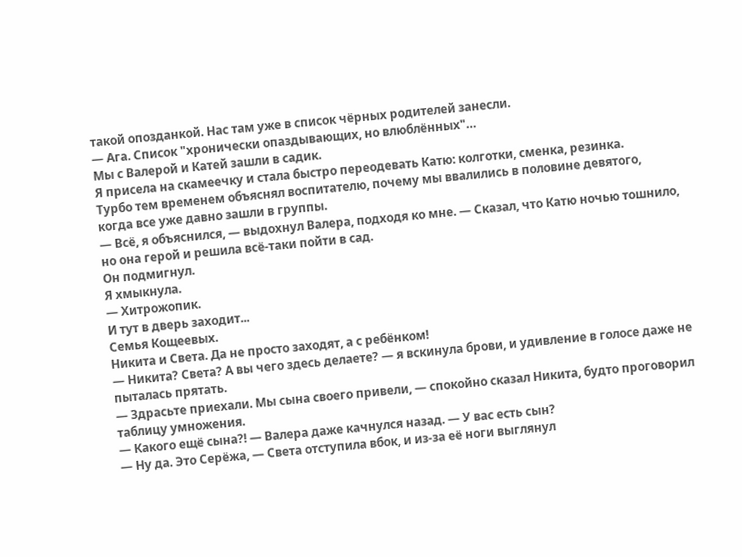такой опозданкой. Нас там уже в список чёрных родителей занесли.
— Ага. Список "хронически опаздывающих, но влюблённых"…
Мы с Валерой и Катей зашли в садик.
Я присела на скамеечку и стала быстро переодевать Катю: колготки, сменка, резинка.
Турбо тем временем объяснял воспитателю, почему мы ввалились в половине девятого, когда все уже давно зашли в группы.
— Всё, я объяснился, — выдохнул Валера, подходя ко мне. — Сказал, что Катю ночью тошнило, но она герой и решила всё-таки пойти в сад.
Он подмигнул.
Я хмыкнула.
— Хитрожопик.
И тут в дверь заходит...
Семья Кощеевых.
Никита и Света. Да не просто заходят, а с ребёнком!
— Никита? Света? А вы чего здесь делаете? — я вскинула брови, и удивление в голосе даже не пыталась прятать.
— Здрасьте приехали. Мы сына своего привели, — спокойно сказал Никита, будто проговорил таблицу умножения.
— Какого ещё сына?! — Валера даже качнулся назад. — У вас есть сын?
— Ну да. Это Серёжа, — Света отступила вбок, и из-за её ноги выглянул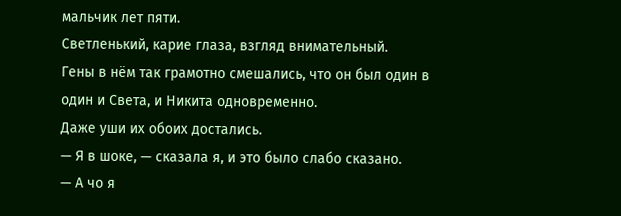мальчик лет пяти.
Светленький, карие глаза, взгляд внимательный.
Гены в нём так грамотно смешались, что он был один в один и Света, и Никита одновременно.
Даже уши их обоих достались.
— Я в шоке, — сказала я, и это было слабо сказано.
— А чо я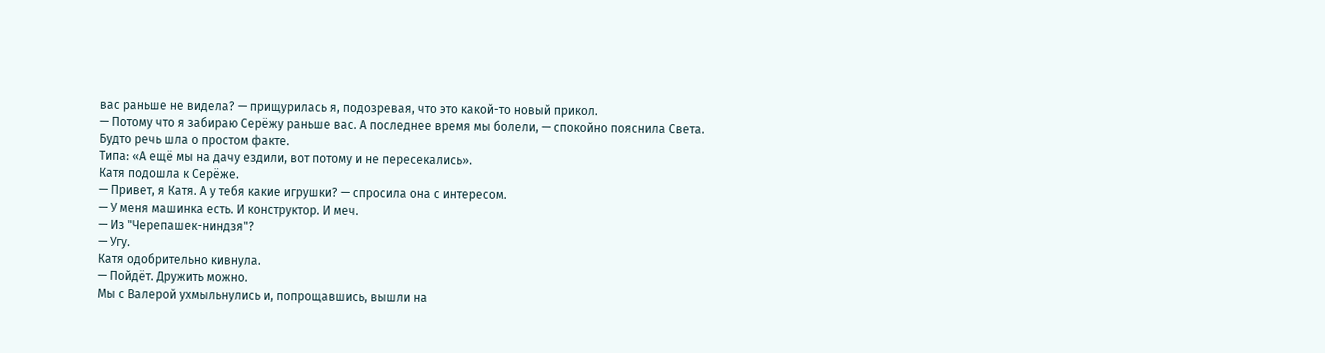вас раньше не видела? — прищурилась я, подозревая, что это какой-то новый прикол.
— Потому что я забираю Серёжу раньше вас. А последнее время мы болели, — спокойно пояснила Света.
Будто речь шла о простом факте.
Типа: «А ещё мы на дачу ездили, вот потому и не пересекались».
Катя подошла к Серёже.
— Привет, я Катя. А у тебя какие игрушки? — спросила она с интересом.
— У меня машинка есть. И конструктор. И меч.
— Из "Черепашек-ниндзя"?
— Угу.
Катя одобрительно кивнула.
— Пойдёт. Дружить можно.
Мы с Валерой ухмыльнулись и, попрощавшись, вышли на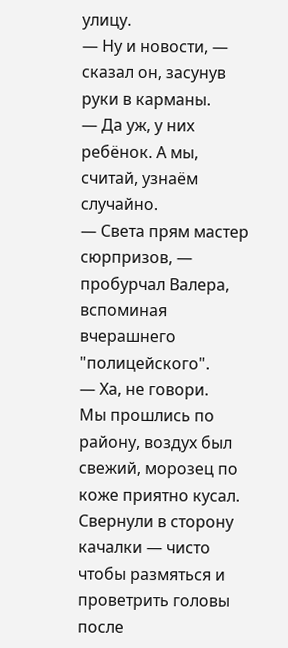улицу.
— Ну и новости, — сказал он, засунув руки в карманы.
— Да уж, у них ребёнок. А мы, считай, узнаём случайно.
— Света прям мастер сюрпризов, — пробурчал Валера, вспоминая вчерашнего "полицейского".
— Ха, не говори.
Мы прошлись по району, воздух был свежий, морозец по коже приятно кусал.
Свернули в сторону качалки — чисто чтобы размяться и проветрить головы после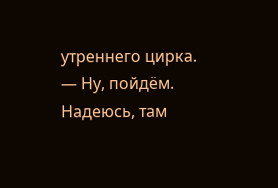утреннего цирка.
— Ну, пойдём. Надеюсь, там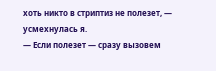хоть никто в стриптиз не полезет, — усмехнулась я.
— Если полезет — сразу вызовем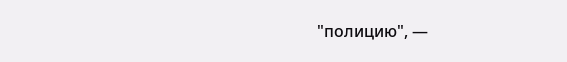"полицию", —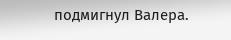подмигнул Валера.